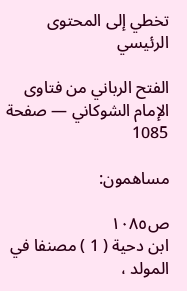تخطي إلى المحتوى الرئيسي

الفتح الرباني من فتاوى الإمام الشوكاني — صفحة 1085

مساهمون:

ص١٠٨٥
ابن دحية ( 1 ) مصنفا في المولد ،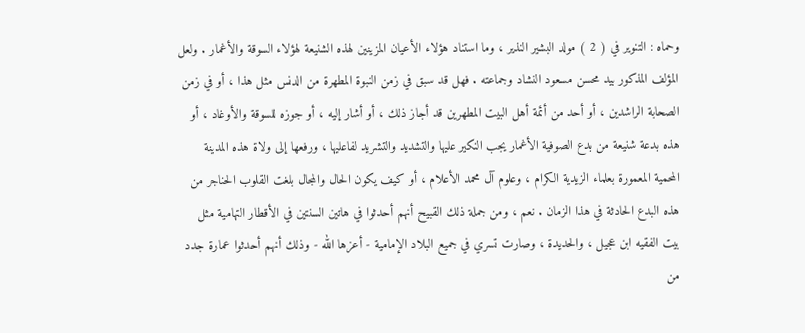وحماه : التنوير في ( 2 ) مولد البشير النذير ، وما استناد هؤلاء الأعيان المزينين لهذه الشنيعة لهؤلاء السوقة والأغمار . ولعل المؤلف المذكور بيد محسن مسعود النشاد وجماعته . فهل قد سبق في زمن النبوة المطهرة من الدنس مثل هذا ، أو في زمن الصحابة الراشدين ، أو أحد من أئمة أهل البيت المطهرين قد أجاز ذلك ، أو أشار إليه ، أو جوزه للسوقة والأوغاد ، أو هذه بدعة شنيعة من بدع الصوفية الأغمار يجب النكير عليها والتشديد والتشريد لفاعليها ، ورفعها إلى ولاة هذه المدينة المحمية المعمورة بعلماء الزيدية الكرام ، وعلوم آل محمد الأعلام ، أو كيف يكون الحال والمجال بلغت القلوب الحناجر من هذه البدع الحادثة في هذا الزمان . نعم ، ومن جملة ذلك القبيح أنهم أحدثوا في هاتين السنتين في الأقطار التهامية مثل بيت الفقيه ابن عجيل ، والحديدة ، وصارت تسري في جميع البلاد الإمامية - أعزها الله - وذلك أنهم أحدثوا عمارة جدد من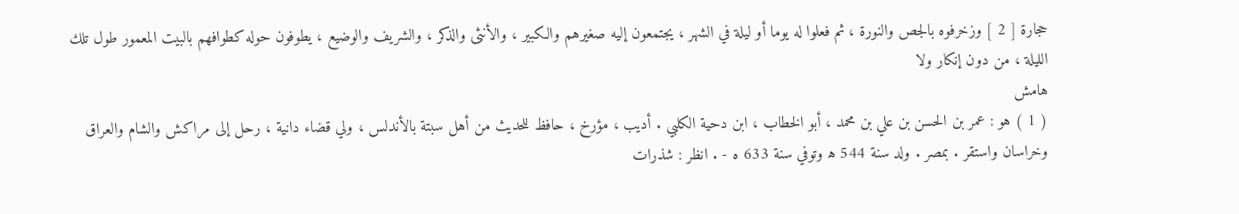حجارة [ 2 ] وزخرفوه بالجص والنورة ، ثم فعلوا له يوما أو ليلة في الشهر ، يجتمعون إليه صغيرهم والكبير ، والأنثى والذكر ، والشريف والوضيع ، يطوفون حوله كطوافهم بالبيت المعمور طول تلك الليلة ، من دون إنكار ولا
هامش
( 1 ) هو : عمر بن الحسن بن علي بن محمد ، أبو الخطاب ، ابن دحية الكلبي . أديب ، مؤرخ ، حافظ للحديث من أهل سبتة بالأندلس ، ولي قضاء دانية ، رحل إلى مراكش والشام والعراق وخراسان واستقر . بمصر . ولد سنة 544 ه‍ وتوفي سنة 633 ه - . انظر : شذرات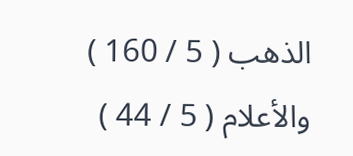الذهب ( 5 / 160 ) والأعلام ( 5 / 44 )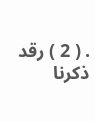. ( 2 ) رقد ذكرنا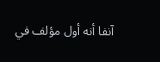آنفا أنه أول مؤلف في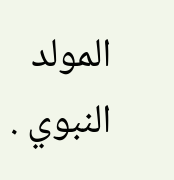المولد النبوي .